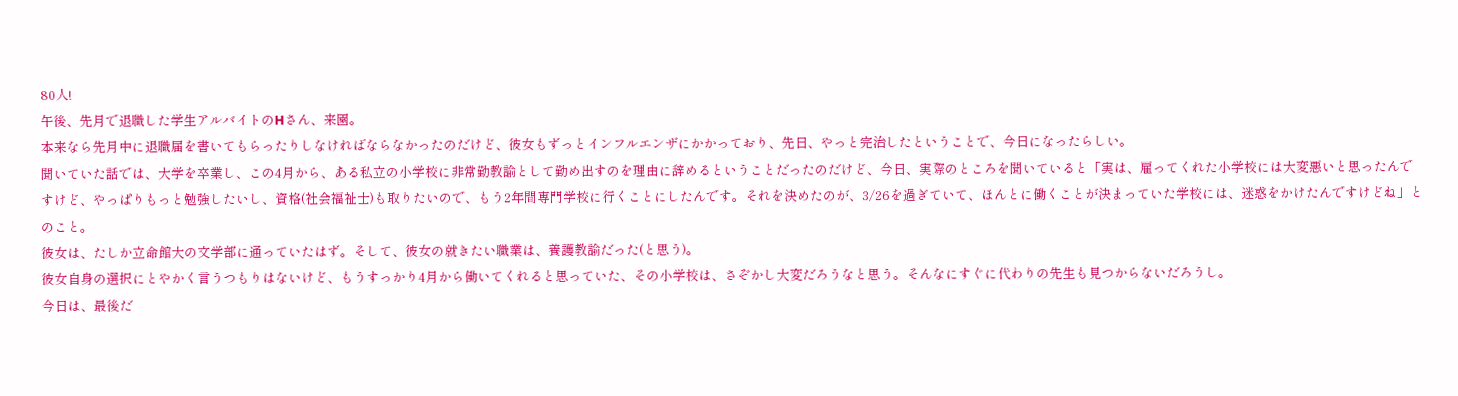80人!
午後、先月で退職した学生アルバイトのHさん、来園。
本来なら先月中に退職届を書いてもらったりしなければならなかったのだけど、彼女もずっとインフルエンザにかかっており、先日、やっと完治したということで、今日になったらしい。
聞いていた話では、大学を卒業し、この4月から、ある私立の小学校に非常勤教諭として勤め出すのを理由に辞めるということだったのだけど、今日、実際のところを聞いていると「実は、雇ってくれた小学校には大変悪いと思ったんですけど、やっぱりもっと勉強したいし、資格(社会福祉士)も取りたいので、もう2年間専門学校に行くことにしたんです。それを決めたのが、3/26を過ぎていて、ほんとに働くことが決まっていた学校には、迷惑をかけたんですけどね」とのこと。
彼女は、たしか立命館大の文学部に通っていたはず。そして、彼女の就きたい職業は、養護教諭だった(と思う)。
彼女自身の選択にとやかく言うつもりはないけど、もうすっかり4月から働いてくれると思っていた、その小学校は、さぞかし大変だろうなと思う。そんなにすぐに代わりの先生も見つからないだろうし。
今日は、最後だ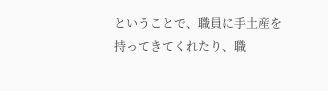ということで、職員に手土産を持ってきてくれたり、職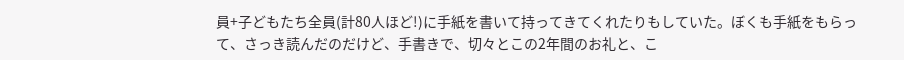員+子どもたち全員(計80人ほど!)に手紙を書いて持ってきてくれたりもしていた。ぼくも手紙をもらって、さっき読んだのだけど、手書きで、切々とこの2年間のお礼と、こ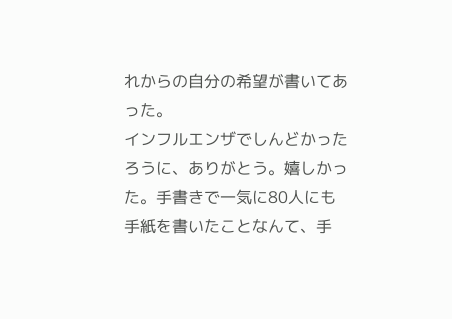れからの自分の希望が書いてあった。
インフルエンザでしんどかったろうに、ありがとう。嬉しかった。手書きで一気に80人にも手紙を書いたことなんて、手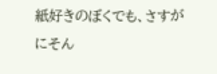紙好きのぼくでも、さすがにそん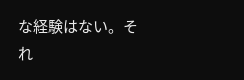な経験はない。それ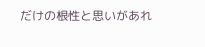だけの根性と思いがあれ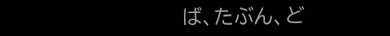ば、たぶん、ど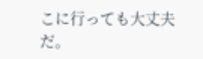こに行っても大丈夫だ。